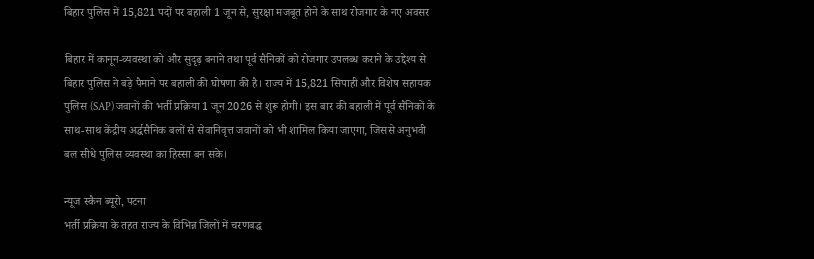बिहार पुलिस में 15,821 पदों पर बहाली 1 जून से, सुरक्षा मजबूत होने के साथ रोजगार के नए अवसर

बिहार में कानून-व्यवस्था को और सुदृढ़ बनाने तथा पूर्व सैनिकों को रोजगार उपलब्ध कराने के उद्देश्य से बिहार पुलिस ने बड़े पैमाने पर बहाली की घोषणा की है। राज्य में 15,821 सिपाही और विशेष सहायक पुलिस (SAP) जवानों की भर्ती प्रक्रिया 1 जून 2026 से शुरू होगी। इस बार की बहाली में पूर्व सैनिकों के साथ-साथ केंद्रीय अर्द्धसैनिक बलों से सेवानिवृत्त जवानों को भी शामिल किया जाएगा, जिससे अनुभवी बल सीधे पुलिस व्यवस्था का हिस्सा बन सके।

न्यूज स्कैन ब्यूरो, पटना
भर्ती प्रक्रिया के तहत राज्य के विभिन्न जिलों में चरणबद्ध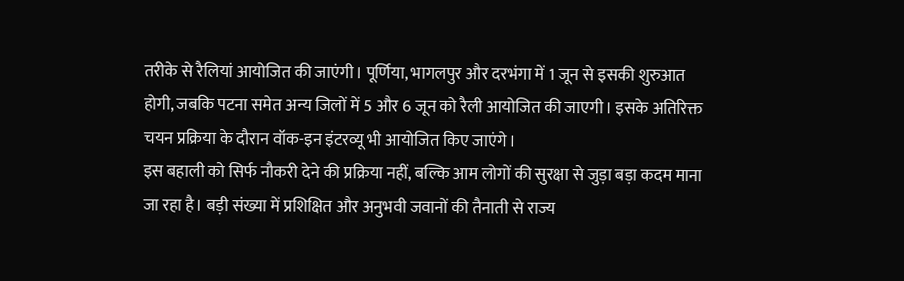तरीके से रैलियां आयोजित की जाएंगी। पूर्णिया, भागलपुर और दरभंगा में 1 जून से इसकी शुरुआत होगी, जबकि पटना समेत अन्य जिलों में 5 और 6 जून को रैली आयोजित की जाएगी। इसके अतिरिक्त चयन प्रक्रिया के दौरान वॉक-इन इंटरव्यू भी आयोजित किए जाएंगे।
इस बहाली को सिर्फ नौकरी देने की प्रक्रिया नहीं, बल्कि आम लोगों की सुरक्षा से जुड़ा बड़ा कदम माना जा रहा है। बड़ी संख्या में प्रशिक्षित और अनुभवी जवानों की तैनाती से राज्य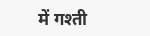में गश्ती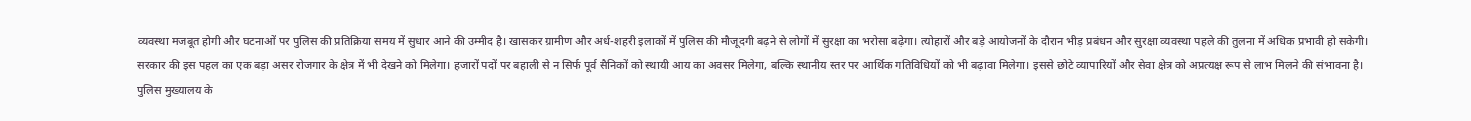व्यवस्था मजबूत होगी और घटनाओं पर पुलिस की प्रतिक्रिया समय में सुधार आने की उम्मीद है। खासकर ग्रामीण और अर्ध-शहरी इलाकों में पुलिस की मौजूदगी बढ़ने से लोगों में सुरक्षा का भरोसा बढ़ेगा। त्योहारों और बड़े आयोजनों के दौरान भीड़ प्रबंधन और सुरक्षा व्यवस्था पहले की तुलना में अधिक प्रभावी हो सकेगी।
सरकार की इस पहल का एक बड़ा असर रोजगार के क्षेत्र में भी देखने को मिलेगा। हजारों पदों पर बहाली से न सिर्फ पूर्व सैनिकों को स्थायी आय का अवसर मिलेगा, बल्कि स्थानीय स्तर पर आर्थिक गतिविधियों को भी बढ़ावा मिलेगा। इससे छोटे व्यापारियों और सेवा क्षेत्र को अप्रत्यक्ष रूप से लाभ मिलने की संभावना है।
पुलिस मुख्यालय के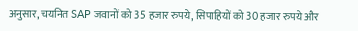अनुसार, चयनित SAP जवानों को 35 हजार रुपये, सिपाहियों को 30 हजार रुपये और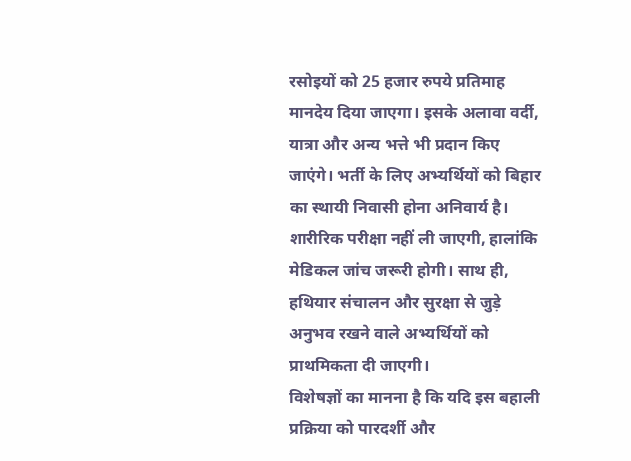रसोइयों को 25 हजार रुपये प्रतिमाह मानदेय दिया जाएगा। इसके अलावा वर्दी, यात्रा और अन्य भत्ते भी प्रदान किए जाएंगे। भर्ती के लिए अभ्यर्थियों को बिहार का स्थायी निवासी होना अनिवार्य है। शारीरिक परीक्षा नहीं ली जाएगी, हालांकि मेडिकल जांच जरूरी होगी। साथ ही, हथियार संचालन और सुरक्षा से जुड़े अनुभव रखने वाले अभ्यर्थियों को प्राथमिकता दी जाएगी।
विशेषज्ञों का मानना है कि यदि इस बहाली प्रक्रिया को पारदर्शी और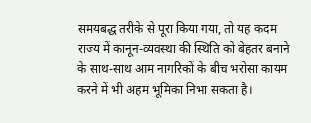समयबद्ध तरीके से पूरा किया गया, तो यह कदम राज्य में कानून-व्यवस्था की स्थिति को बेहतर बनाने के साथ-साथ आम नागरिकों के बीच भरोसा कायम करने में भी अहम भूमिका निभा सकता है।